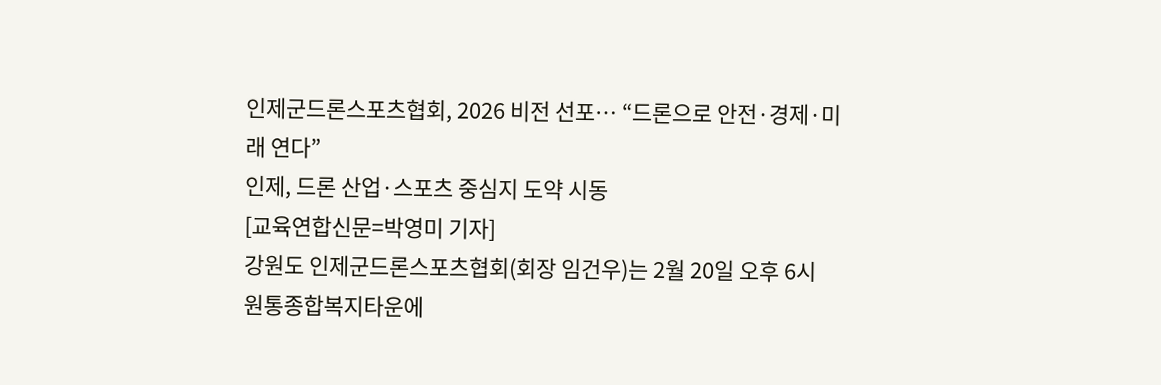인제군드론스포츠협회, 2026 비전 선포… “드론으로 안전·경제·미래 연다”
인제, 드론 산업·스포츠 중심지 도약 시동
[교육연합신문=박영미 기자]
강원도 인제군드론스포츠협회(회장 임건우)는 2월 20일 오후 6시 원통종합복지타운에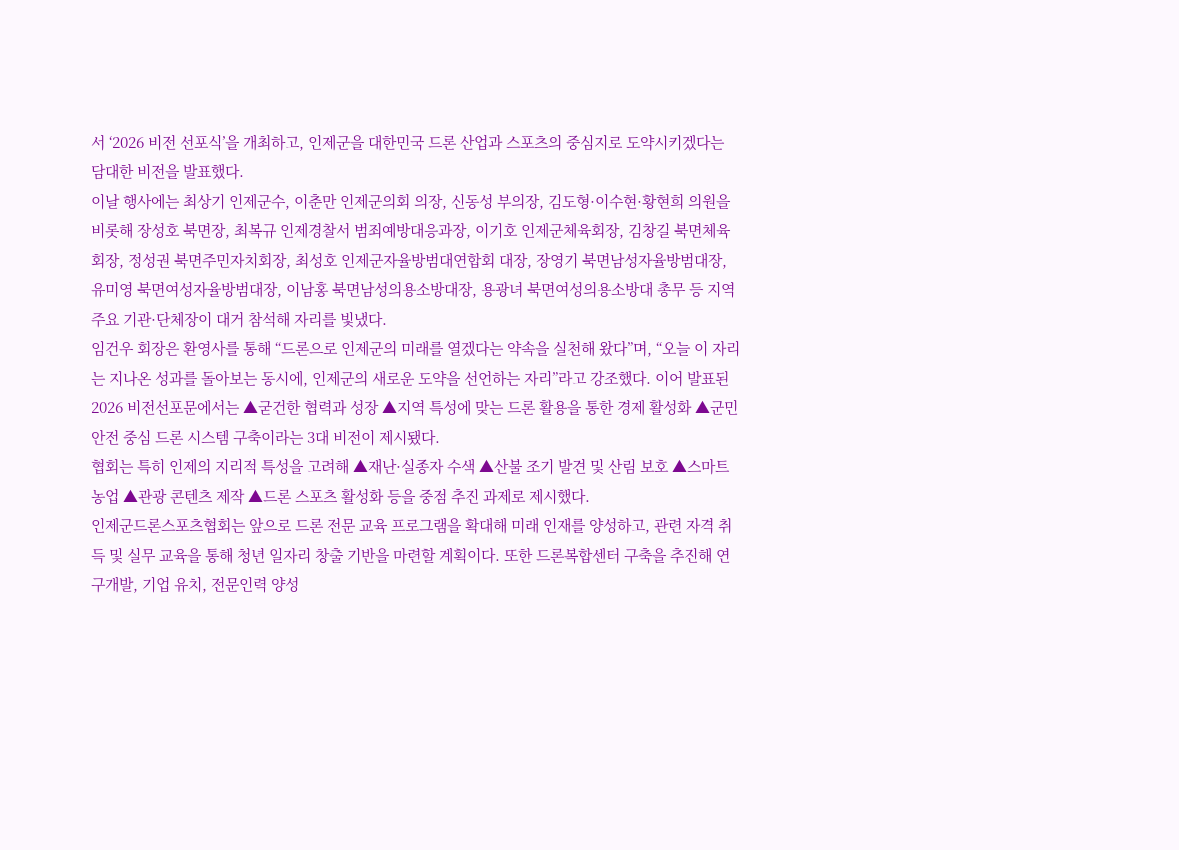서 ‘2026 비전 선포식’을 개최하고, 인제군을 대한민국 드론 산업과 스포츠의 중심지로 도약시키겠다는 담대한 비전을 발표했다.
이날 행사에는 최상기 인제군수, 이춘만 인제군의회 의장, 신동성 부의장, 김도형·이수현·황현희 의원을 비롯해 장성호 북면장, 최복규 인제경찰서 범죄예방대응과장, 이기호 인제군체육회장, 김창길 북면체육회장, 정성권 북면주민자치회장, 최성호 인제군자율방범대연합회 대장, 장영기 북면남성자율방범대장, 유미영 북면여성자율방범대장, 이남홍 북면남성의용소방대장, 용광녀 북면여성의용소방대 총무 등 지역 주요 기관·단체장이 대거 참석해 자리를 빛냈다.
임건우 회장은 환영사를 통해 “드론으로 인제군의 미래를 열겠다는 약속을 실천해 왔다”며, “오늘 이 자리는 지나온 성과를 돌아보는 동시에, 인제군의 새로운 도약을 선언하는 자리”라고 강조했다. 이어 발표된 2026 비전선포문에서는 ▲굳건한 협력과 성장 ▲지역 특성에 맞는 드론 활용을 통한 경제 활성화 ▲군민 안전 중심 드론 시스템 구축이라는 3대 비전이 제시됐다.
협회는 특히 인제의 지리적 특성을 고려해 ▲재난·실종자 수색 ▲산불 조기 발견 및 산림 보호 ▲스마트 농업 ▲관광 콘텐츠 제작 ▲드론 스포츠 활성화 등을 중점 추진 과제로 제시했다.
인제군드론스포츠협회는 앞으로 드론 전문 교육 프로그램을 확대해 미래 인재를 양성하고, 관련 자격 취득 및 실무 교육을 통해 청년 일자리 창출 기반을 마련할 계획이다. 또한 드론복합센터 구축을 추진해 연구개발, 기업 유치, 전문인력 양성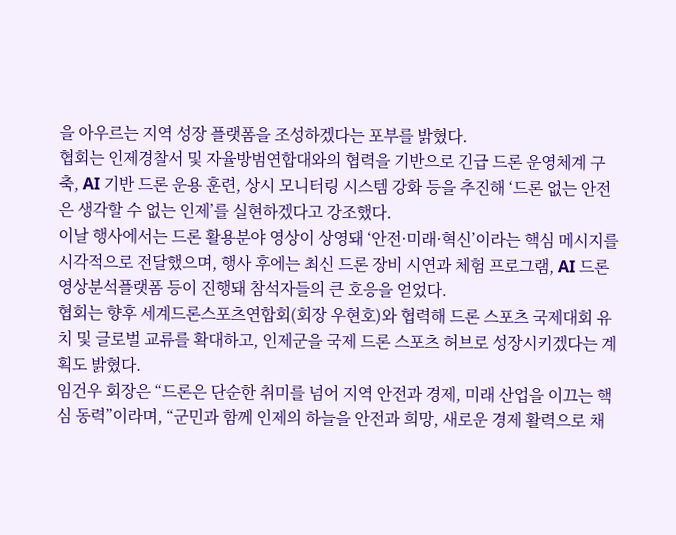을 아우르는 지역 성장 플랫폼을 조성하겠다는 포부를 밝혔다.
협회는 인제경찰서 및 자율방범연합대와의 협력을 기반으로 긴급 드론 운영체계 구축, AI 기반 드론 운용 훈련, 상시 모니터링 시스템 강화 등을 추진해 ‘드론 없는 안전은 생각할 수 없는 인제’를 실현하겠다고 강조했다.
이날 행사에서는 드론 활용분야 영상이 상영돼 ‘안전·미래·혁신’이라는 핵심 메시지를 시각적으로 전달했으며, 행사 후에는 최신 드론 장비 시연과 체험 프로그램, AI 드론영상분석플랫폼 등이 진행돼 참석자들의 큰 호응을 얻었다.
협회는 향후 세계드론스포츠연합회(회장 우현호)와 협력해 드론 스포츠 국제대회 유치 및 글로벌 교류를 확대하고, 인제군을 국제 드론 스포츠 허브로 성장시키겠다는 계획도 밝혔다.
임건우 회장은 “드론은 단순한 취미를 넘어 지역 안전과 경제, 미래 산업을 이끄는 핵심 동력”이라며, “군민과 함께 인제의 하늘을 안전과 희망, 새로운 경제 활력으로 채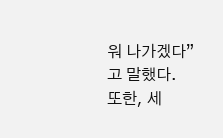워 나가겠다”고 말했다.
또한, 세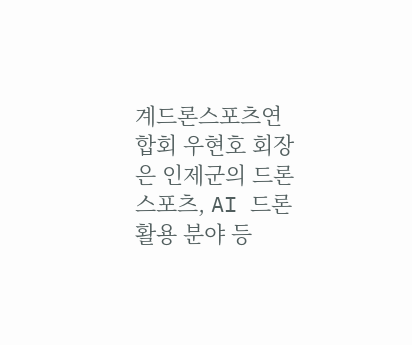계드론스포츠연합회 우현호 회장은 인제군의 드론 스포츠, AI 드론 활용 분야 등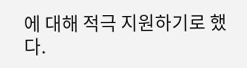에 대해 적극 지원하기로 했다.